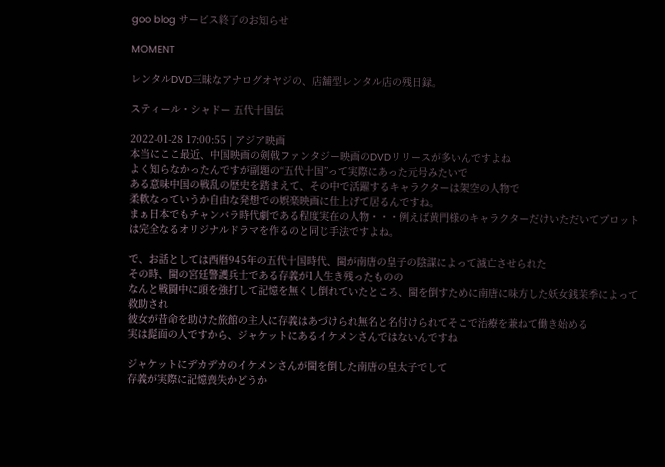goo blog サービス終了のお知らせ

MOMENT

レンタルDVD三昧なアナログオヤジの、店舗型レンタル店の残日録。

スティール・シャドー 五代十国伝

2022-01-28 17:00:55 | アジア映画
本当にここ最近、中国映画の剣戟ファンタジー映画のDVDリリースが多いんですよね
よく知らなかったんですが副題の“五代十国”って実際にあった元号みたいで
ある意味中国の戦乱の歴史を踏まえて、その中で活躍するキャラクターは架空の人物で
柔軟なっていうか自由な発想での娯楽映画に仕上げて居るんですね。
まぁ日本でもチャンバラ時代劇である程度実在の人物・・・例えば黄門様のキャラクターだけいただいてプロットは完全なるオリジナルドラマを作るのと同じ手法ですよね。

で、お話としては西暦945年の五代十国時代、閩が南唐の皇子の陰謀によって滅亡させられた
その時、閩の宮廷警護兵士である存義が1人生き残ったものの
なんと戦闘中に頭を強打して記憶を無くし倒れていたところ、閩を倒すために南唐に味方した妖女銭茉季によって救助され
彼女が昔命を助けた旅館の主人に存義はあづけられ無名と名付けられてそこで治療を兼ねて働き始める
実は髭面の人ですから、ジャケットにあるイケメンさんではないんですね

ジャケットにデカデカのイケメンさんが閩を倒した南唐の皇太子でして
存義が実際に記憶喪失かどうか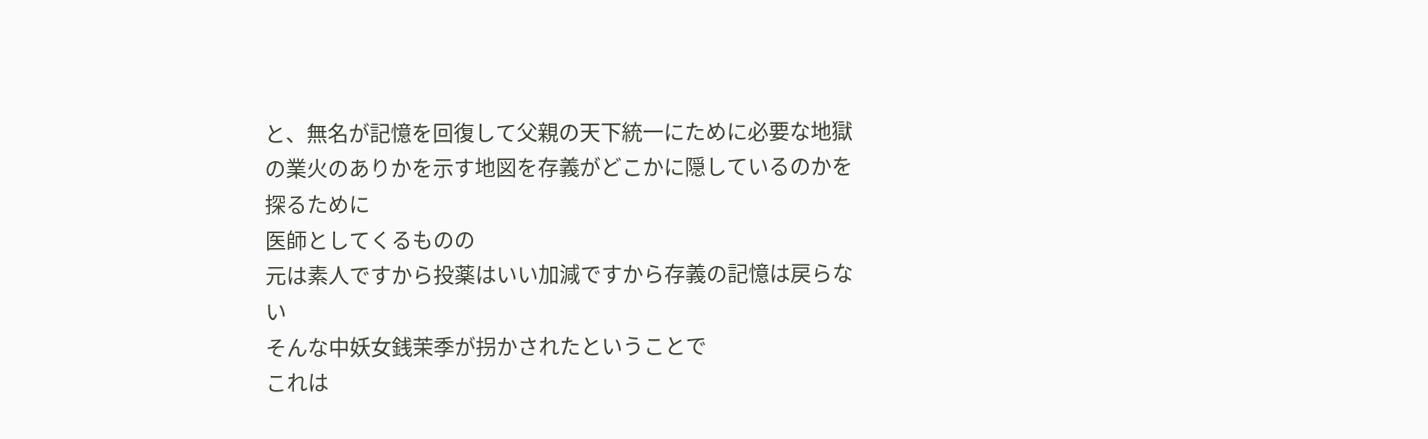と、無名が記憶を回復して父親の天下統一にために必要な地獄の業火のありかを示す地図を存義がどこかに隠しているのかを探るために
医師としてくるものの
元は素人ですから投薬はいい加減ですから存義の記憶は戻らない
そんな中妖女銭茉季が拐かされたということで
これは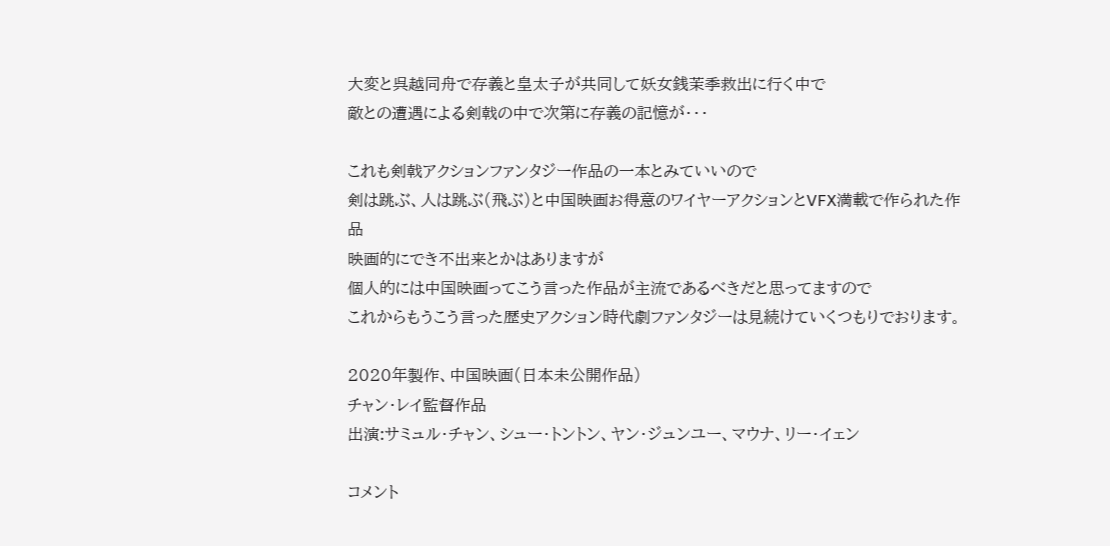大変と呉越同舟で存義と皇太子が共同して妖女銭茉季救出に行く中で
敵との遭遇による剣戟の中で次第に存義の記憶が・・・

これも剣戟アクションファンタジー作品の一本とみていいので
剣は跳ぶ、人は跳ぶ(飛ぶ)と中国映画お得意のワイヤーアクションとVFX満載で作られた作品
映画的にでき不出来とかはありますが
個人的には中国映画ってこう言った作品が主流であるべきだと思ってますので
これからもうこう言った歴史アクション時代劇ファンタジーは見続けていくつもりでおります。

2020年製作、中国映画(日本未公開作品)
チャン・レイ監督作品
出演:サミュル・チャン、シュー・トントン、ヤン・ジュンユー、マウナ、リー・イェン

コメント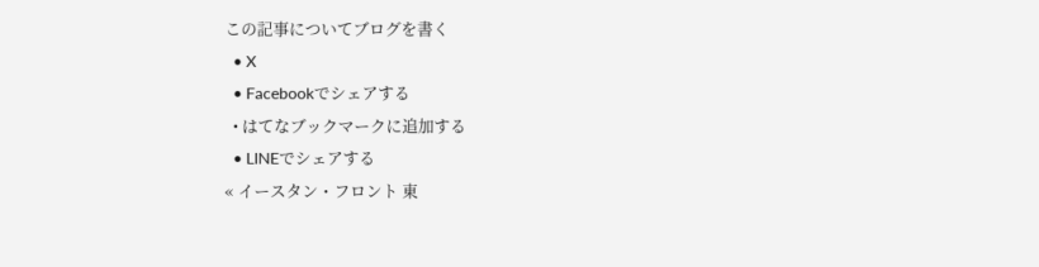この記事についてブログを書く
  • X
  • Facebookでシェアする
  • はてなブックマークに追加する
  • LINEでシェアする
« イースタン・フロント 東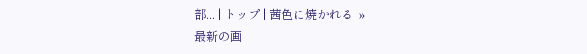部... | トップ | 茜色に焼かれる  »
最新の画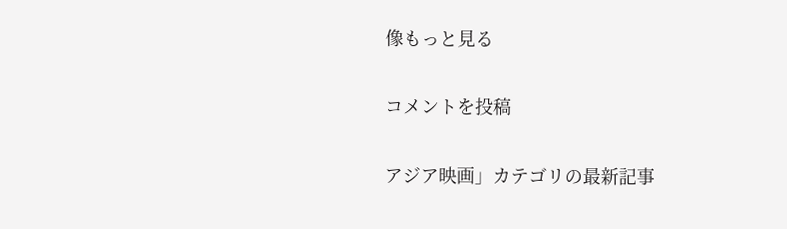像もっと見る

コメントを投稿

アジア映画」カテゴリの最新記事